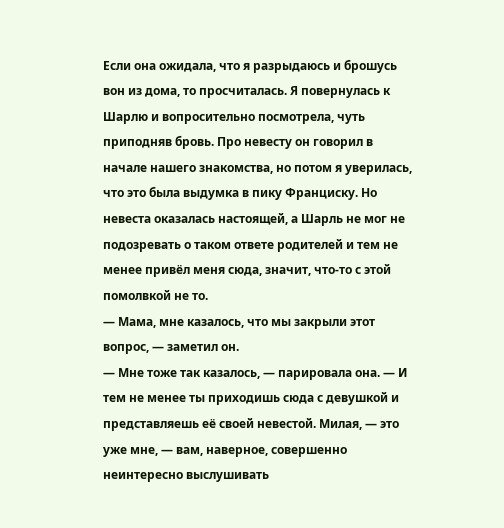Если она ожидала, что я разрыдаюсь и брошусь вон из дома, то просчиталась. Я повернулась к Шарлю и вопросительно посмотрела, чуть приподняв бровь. Про невесту он говорил в начале нашего знакомства, но потом я уверилась, что это была выдумка в пику Франциску. Но невеста оказалась настоящей, а Шарль не мог не подозревать о таком ответе родителей и тем не менее привёл меня сюда, значит, что-то с этой помолвкой не то.
— Мама, мне казалось, что мы закрыли этот вопрос, — заметил он.
— Мне тоже так казалось, — парировала она. — И тем не менее ты приходишь сюда с девушкой и представляешь её своей невестой. Милая, — это уже мне, — вам, наверное, совершенно неинтересно выслушивать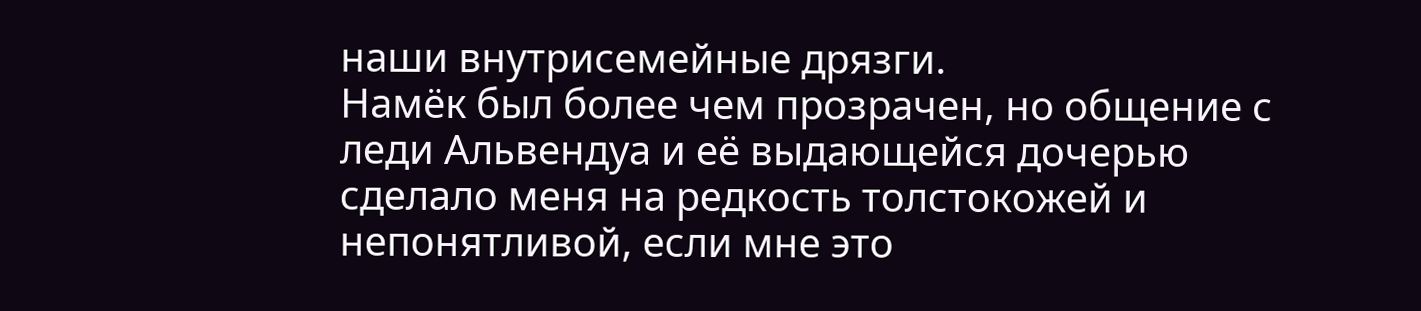наши внутрисемейные дрязги.
Намёк был более чем прозрачен, но общение с леди Альвендуа и её выдающейся дочерью сделало меня на редкость толстокожей и непонятливой, если мне это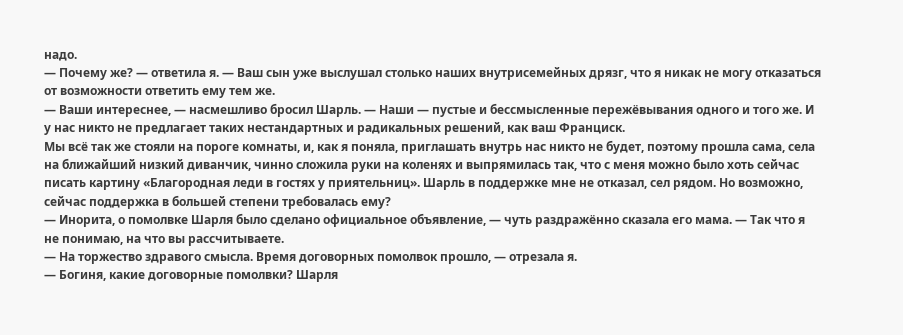надо.
— Почему же? — ответила я. — Ваш сын уже выслушал столько наших внутрисемейных дрязг, что я никак не могу отказаться от возможности ответить ему тем же.
— Ваши интереснее, — насмешливо бросил Шарль. — Наши — пустые и бессмысленные пережёвывания одного и того же. И у нас никто не предлагает таких нестандартных и радикальных решений, как ваш Франциск.
Мы всё так же стояли на пороге комнаты, и, как я поняла, приглашать внутрь нас никто не будет, поэтому прошла сама, села на ближайший низкий диванчик, чинно сложила руки на коленях и выпрямилась так, что с меня можно было хоть сейчас писать картину «Благородная леди в гостях у приятельниц». Шарль в поддержке мне не отказал, сел рядом. Но возможно, сейчас поддержка в большей степени требовалась ему?
— Инорита, о помолвке Шарля было сделано официальное объявление, — чуть раздражённо сказала его мама. — Так что я не понимаю, на что вы рассчитываете.
— На торжество здравого смысла. Время договорных помолвок прошло, — отрезала я.
— Богиня, какие договорные помолвки? Шарля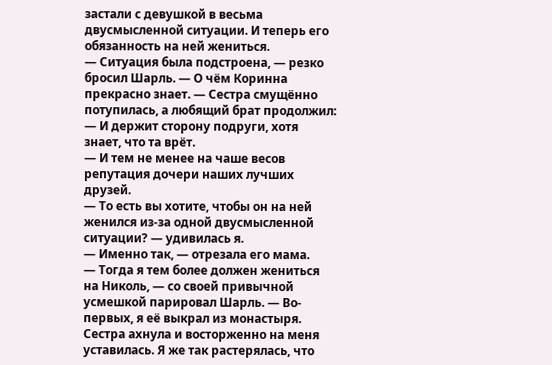застали с девушкой в весьма двусмысленной ситуации. И теперь его обязанность на ней жениться.
— Ситуация была подстроена, — резко бросил Шарль. — О чём Коринна прекрасно знает. — Сестра смущённо потупилась, а любящий брат продолжил: — И держит сторону подруги, хотя знает, что та врёт.
— И тем не менее на чаше весов репутация дочери наших лучших друзей.
— То есть вы хотите, чтобы он на ней женился из-за одной двусмысленной ситуации? — удивилась я.
— Именно так, — отрезала его мама.
— Тогда я тем более должен жениться на Николь, — со своей привычной усмешкой парировал Шарль. — Во-первых, я её выкрал из монастыря.
Сестра ахнула и восторженно на меня уставилась. Я же так растерялась, что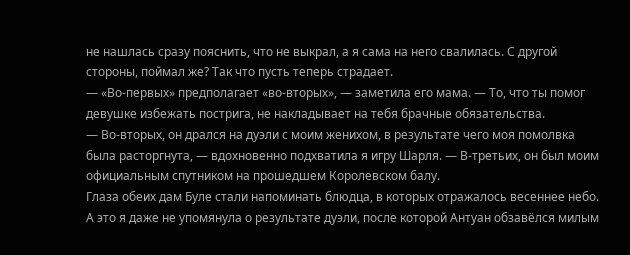не нашлась сразу пояснить, что не выкрал, а я сама на него свалилась. С другой стороны, поймал же? Так что пусть теперь страдает.
— «Во-первых» предполагает «во-вторых», — заметила его мама. — То, что ты помог девушке избежать пострига, не накладывает на тебя брачные обязательства.
— Во-вторых, он дрался на дуэли с моим женихом, в результате чего моя помолвка была расторгнута, — вдохновенно подхватила я игру Шарля. — В-третьих, он был моим официальным спутником на прошедшем Королевском балу.
Глаза обеих дам Буле стали напоминать блюдца, в которых отражалось весеннее небо. А это я даже не упомянула о результате дуэли, после которой Антуан обзавёлся милым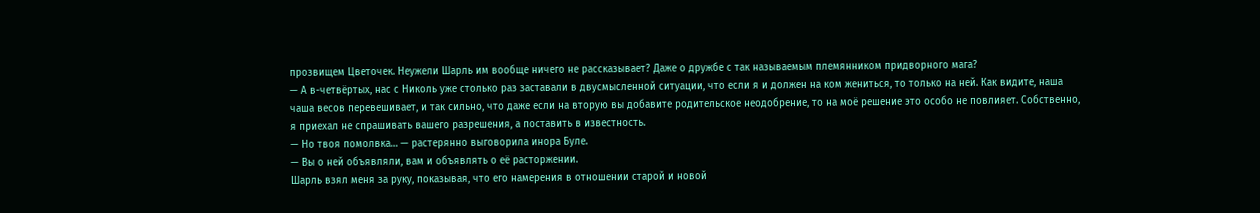прозвищем Цветочек. Неужели Шарль им вообще ничего не рассказывает? Даже о дружбе с так называемым племянником придворного мага?
— А в-четвёртых, нас с Николь уже столько раз заставали в двусмысленной ситуации, что если я и должен на ком жениться, то только на ней. Как видите, наша чаша весов перевешивает, и так сильно, что даже если на вторую вы добавите родительское неодобрение, то на моё решение это особо не повлияет. Собственно, я приехал не спрашивать вашего разрешения, а поставить в известность.
— Но твоя помолвка… — растерянно выговорила инора Буле.
— Вы о ней объявляли, вам и объявлять о её расторжении.
Шарль взял меня за руку, показывая, что его намерения в отношении старой и новой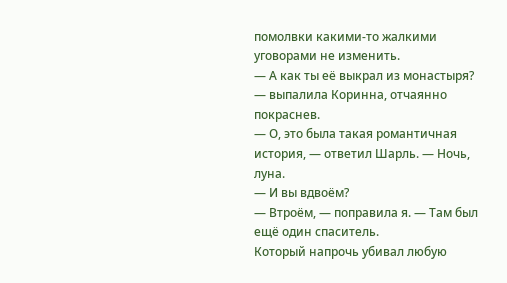помолвки какими-то жалкими уговорами не изменить.
— А как ты её выкрал из монастыря? — выпалила Коринна, отчаянно покраснев.
— О, это была такая романтичная история, — ответил Шарль. — Ночь, луна.
— И вы вдвоём?
— Втроём, — поправила я. — Там был ещё один спаситель.
Который напрочь убивал любую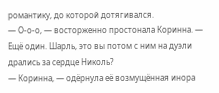романтику, до которой дотягивался.
— О-о-о, — восторженно простонала Коринна. — Ещё один. Шарль, это вы потом с ним на дуэли дрались за сердце Николь?
— Коринна, — одёрнула её возмущённая инора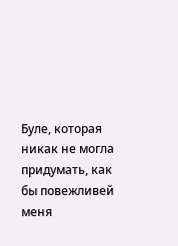Буле, которая никак не могла придумать, как бы повежливей меня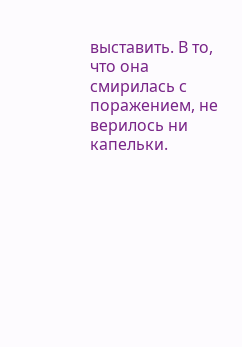выставить. В то, что она смирилась с поражением, не верилось ни капельки.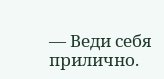— Веди себя прилично.